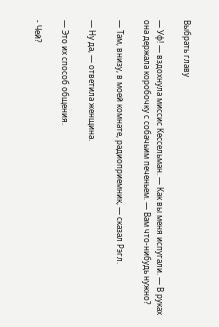Выбрать главу

— Уф! — вздохнула миссис Кессельман. — Как вы меня испугали. — В руках она держала коробочку с собачьим печеньем. — Вам что-нибудь нужно?

— Там, внизу, в моей комнате, радиоприемник, — сказал Рэгл.

— Ну да, — ответила женщина.

— Это их способ общения.

- Чей?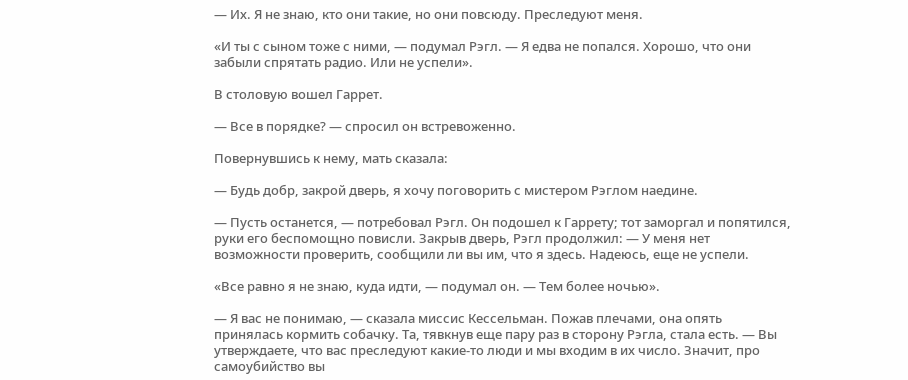— Их. Я не знаю, кто они такие, но они повсюду. Преследуют меня.

«И ты с сыном тоже с ними, — подумал Рэгл. — Я едва не попался. Хорошо, что они забыли спрятать радио. Или не успели».

В столовую вошел Гаррет.

— Все в порядке? — спросил он встревоженно.

Повернувшись к нему, мать сказала:

— Будь добр, закрой дверь, я хочу поговорить с мистером Рэглом наедине.

— Пусть останется, — потребовал Рэгл. Он подошел к Гаррету; тот заморгал и попятился, руки его беспомощно повисли. Закрыв дверь, Рэгл продолжил: — У меня нет возможности проверить, сообщили ли вы им, что я здесь. Надеюсь, еще не успели.

«Все равно я не знаю, куда идти, — подумал он. — Тем более ночью».

— Я вас не понимаю, — сказала миссис Кессельман. Пожав плечами, она опять принялась кормить собачку. Та, тявкнув еще пару раз в сторону Рэгла, стала есть. — Вы утверждаете, что вас преследуют какие-то люди и мы входим в их число. Значит, про самоубийство вы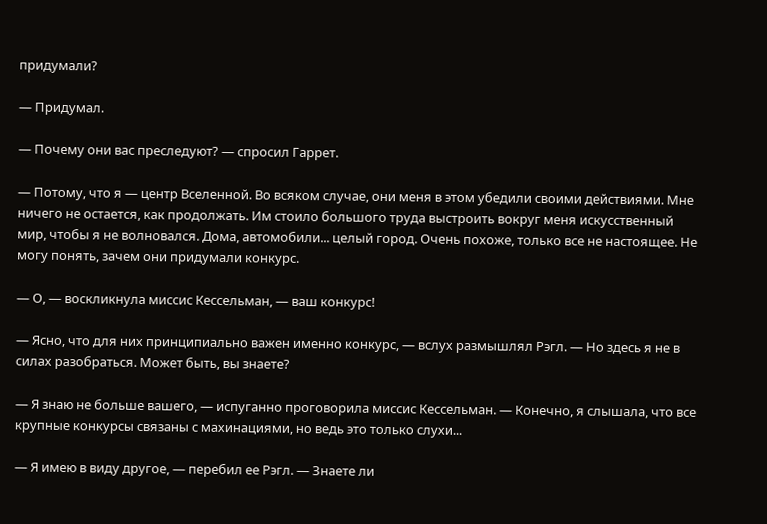придумали?

— Придумал.

— Почему они вас преследуют? — спросил Гаррет.

— Потому, что я — центр Вселенной. Во всяком случае, они меня в этом убедили своими действиями. Мне ничего не остается, как продолжать. Им стоило большого труда выстроить вокруг меня искусственный мир, чтобы я не волновался. Дома, автомобили... целый город. Очень похоже, только все не настоящее. Не могу понять, зачем они придумали конкурс.

— О, — воскликнула миссис Кессельман, — ваш конкурс!

— Ясно, что для них принципиально важен именно конкурс, — вслух размышлял Рэгл. — Но здесь я не в силах разобраться. Может быть, вы знаете?

— Я знаю не больше вашего, — испуганно проговорила миссис Кессельман. — Конечно, я слышала, что все крупные конкурсы связаны с махинациями, но ведь это только слухи...

— Я имею в виду другое, — перебил ее Рэгл. — Знаете ли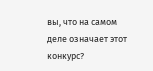вы, что на самом деле означает этот конкурс?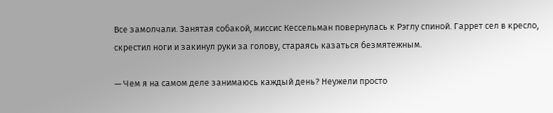Все замолчали. Занятая собакой, миссис Кессельман повернулась к Рэглу спиной. Гаррет сел в кресло, скрестил ноги и закинул руки за голову, стараясь казаться безмятежным.

— Чем я на самом деле занимаюсь каждый день? Неужели просто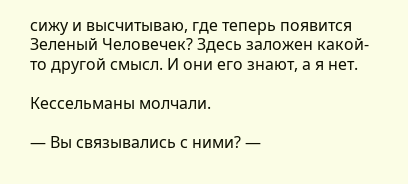сижу и высчитываю, где теперь появится Зеленый Человечек? Здесь заложен какой-то другой смысл. И они его знают, а я нет.

Кессельманы молчали.

— Вы связывались с ними? —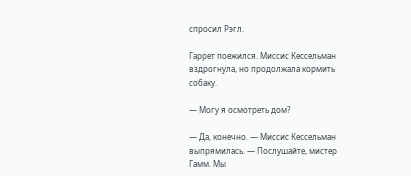спросил Рэгл.

Гаррет поежился. Миссис Кессельман вздрогнула, но продолжала кормить собаку.

— Могу я осмотреть дом?

— Да, конечно. — Миссис Кессельман выпрямилась. — Послушайте, мистер Гамм. Мы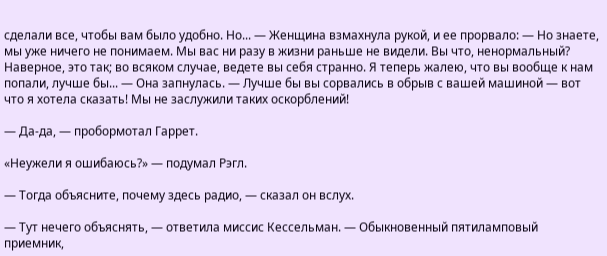сделали все, чтобы вам было удобно. Но... — Женщина взмахнула рукой, и ее прорвало: — Но знаете, мы уже ничего не понимаем. Мы вас ни разу в жизни раньше не видели. Вы что, ненормальный? Наверное, это так; во всяком случае, ведете вы себя странно. Я теперь жалею, что вы вообще к нам попали, лучше бы... — Она запнулась. — Лучше бы вы сорвались в обрыв с вашей машиной — вот что я хотела сказать! Мы не заслужили таких оскорблений!

— Да-да, — пробормотал Гаррет.

«Неужели я ошибаюсь?» — подумал Рэгл.

— Тогда объясните, почему здесь радио, — сказал он вслух.

— Тут нечего объяснять, — ответила миссис Кессельман. — Обыкновенный пятиламповый приемник,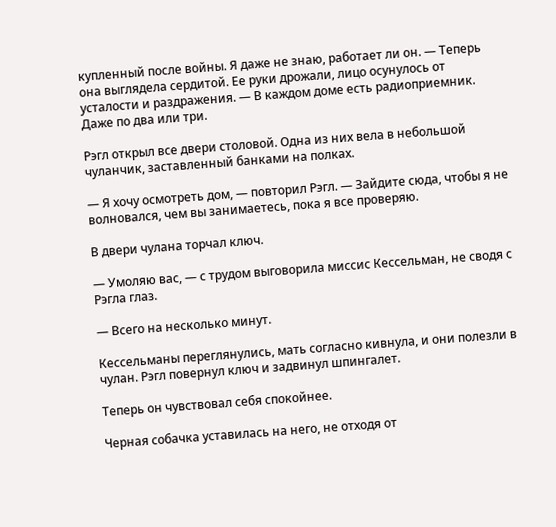купленный после войны. Я даже не знаю, работает ли он. — Теперь она выглядела сердитой. Ее руки дрожали, лицо осунулось от усталости и раздражения. — В каждом доме есть радиоприемник. Даже по два или три.

Рэгл открыл все двери столовой. Одна из них вела в небольшой чуланчик, заставленный банками на полках.

— Я хочу осмотреть дом, — повторил Рэгл. — Зайдите сюда, чтобы я не волновался, чем вы занимаетесь, пока я все проверяю.

В двери чулана торчал ключ.

— Умоляю вас, — с трудом выговорила миссис Кессельман, не сводя с Рэгла глаз.

— Всего на несколько минут.

Кессельманы переглянулись, мать согласно кивнула, и они полезли в чулан. Рэгл повернул ключ и задвинул шпингалет.

Теперь он чувствовал себя спокойнее.

Черная собачка уставилась на него, не отходя от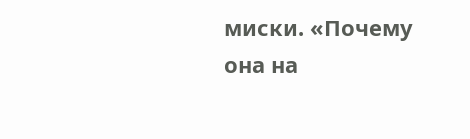миски. «Почему она на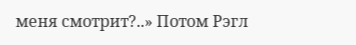меня смотрит?..» Потом Рэгл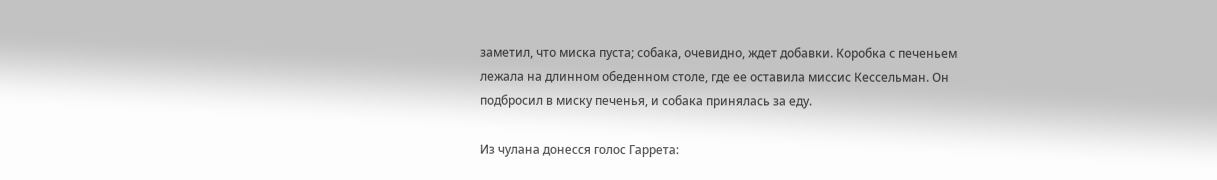заметил, что миска пуста; собака, очевидно, ждет добавки. Коробка с печеньем лежала на длинном обеденном столе, где ее оставила миссис Кессельман. Он подбросил в миску печенья, и собака принялась за еду.

Из чулана донесся голос Гаррета: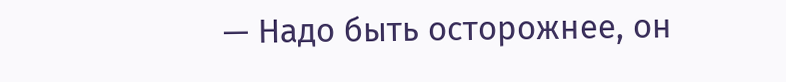— Надо быть осторожнее, он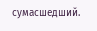сумасшедший.